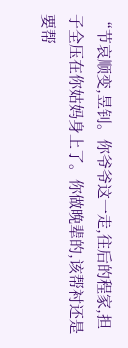“节哀顺变,昱钊。你爷爷这一走,往后的程家,担子全压在你姑妈身上了。你做晚辈的,该帮衬还是要帮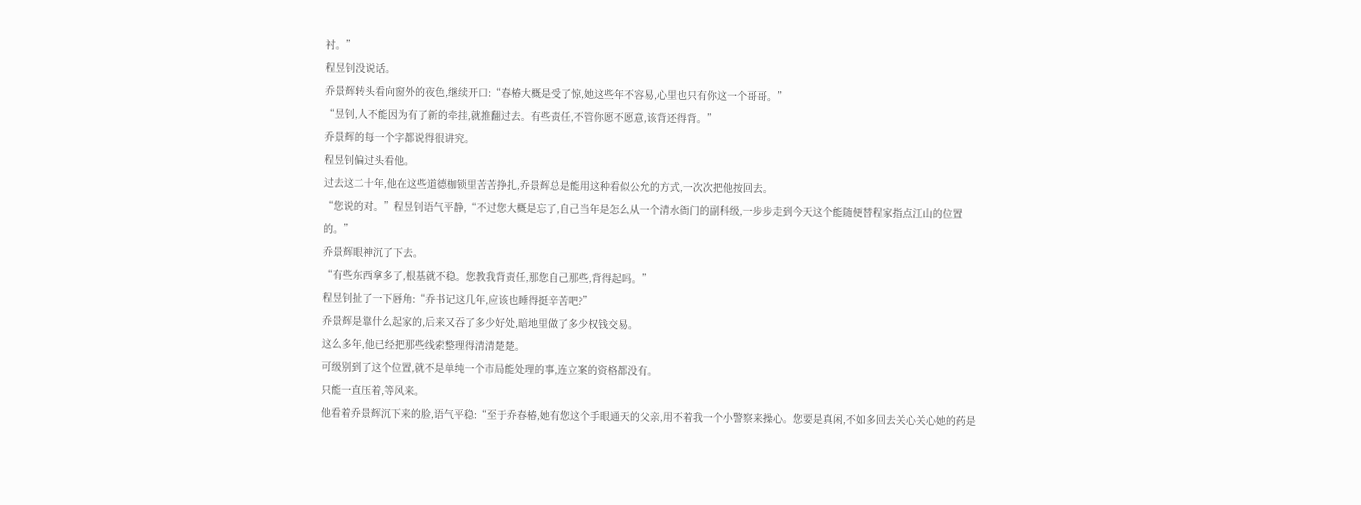衬。”
程昱钊没说话。
乔景辉转头看向窗外的夜色,继续开口:“春椿大概是受了惊,她这些年不容易,心里也只有你这一个哥哥。”
“昱钊,人不能因为有了新的牵挂,就推翻过去。有些责任,不管你愿不愿意,该背还得背。”
乔景辉的每一个字都说得很讲究。
程昱钊偏过头看他。
过去这二十年,他在这些道德枷锁里苦苦挣扎,乔景辉总是能用这种看似公允的方式,一次次把他按回去。
“您说的对。”程昱钊语气平静,“不过您大概是忘了,自己当年是怎么从一个清水衙门的副科级,一步步走到今天这个能随便替程家指点江山的位置的。”
乔景辉眼神沉了下去。
“有些东西拿多了,根基就不稳。您教我背责任,那您自己那些,背得起吗。”
程昱钊扯了一下唇角:“乔书记这几年,应该也睡得挺辛苦吧?”
乔景辉是靠什么起家的,后来又吞了多少好处,暗地里做了多少权钱交易。
这么多年,他已经把那些线索整理得清清楚楚。
可级别到了这个位置,就不是单纯一个市局能处理的事,连立案的资格都没有。
只能一直压着,等风来。
他看着乔景辉沉下来的脸,语气平稳:“至于乔春椿,她有您这个手眼通天的父亲,用不着我一个小警察来操心。您要是真闲,不如多回去关心关心她的药是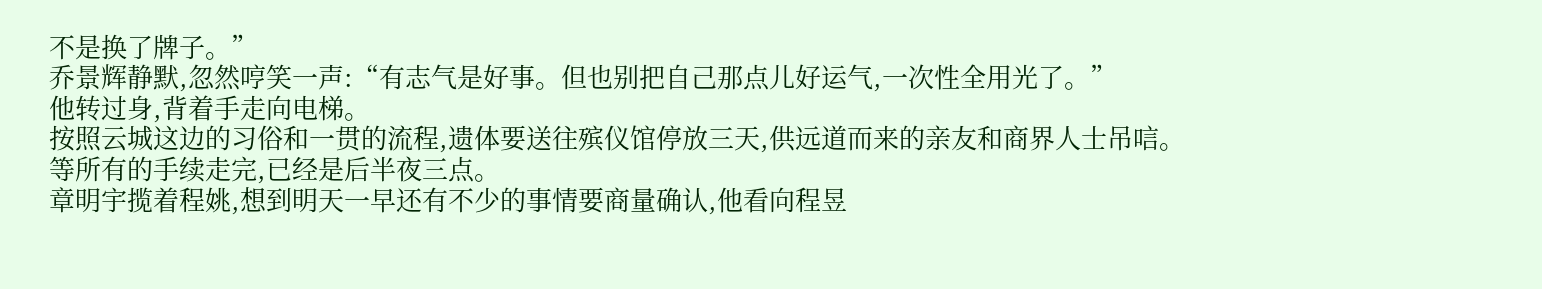不是换了牌子。”
乔景辉静默,忽然哼笑一声:“有志气是好事。但也别把自己那点儿好运气,一次性全用光了。”
他转过身,背着手走向电梯。
按照云城这边的习俗和一贯的流程,遗体要送往殡仪馆停放三天,供远道而来的亲友和商界人士吊唁。
等所有的手续走完,已经是后半夜三点。
章明宇揽着程姚,想到明天一早还有不少的事情要商量确认,他看向程昱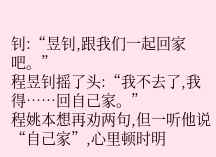钊:“昱钊,跟我们一起回家吧。”
程昱钊摇了头:“我不去了,我得……回自己家。”
程姚本想再劝两句,但一听他说“自己家”,心里顿时明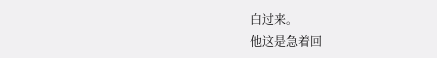白过来。
他这是急着回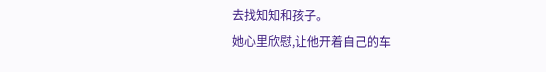去找知知和孩子。
她心里欣慰,让他开着自己的车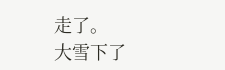走了。
大雪下了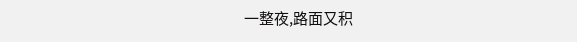一整夜,路面又积